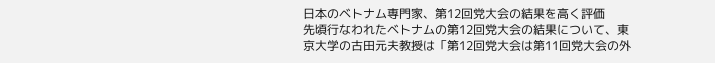日本のベトナム専門家、第12回党大会の結果を高く評価
先頃行なわれたベトナムの第12回党大会の結果について、東京大学の古田元夫教授は「第12回党大会は第11回党大会の外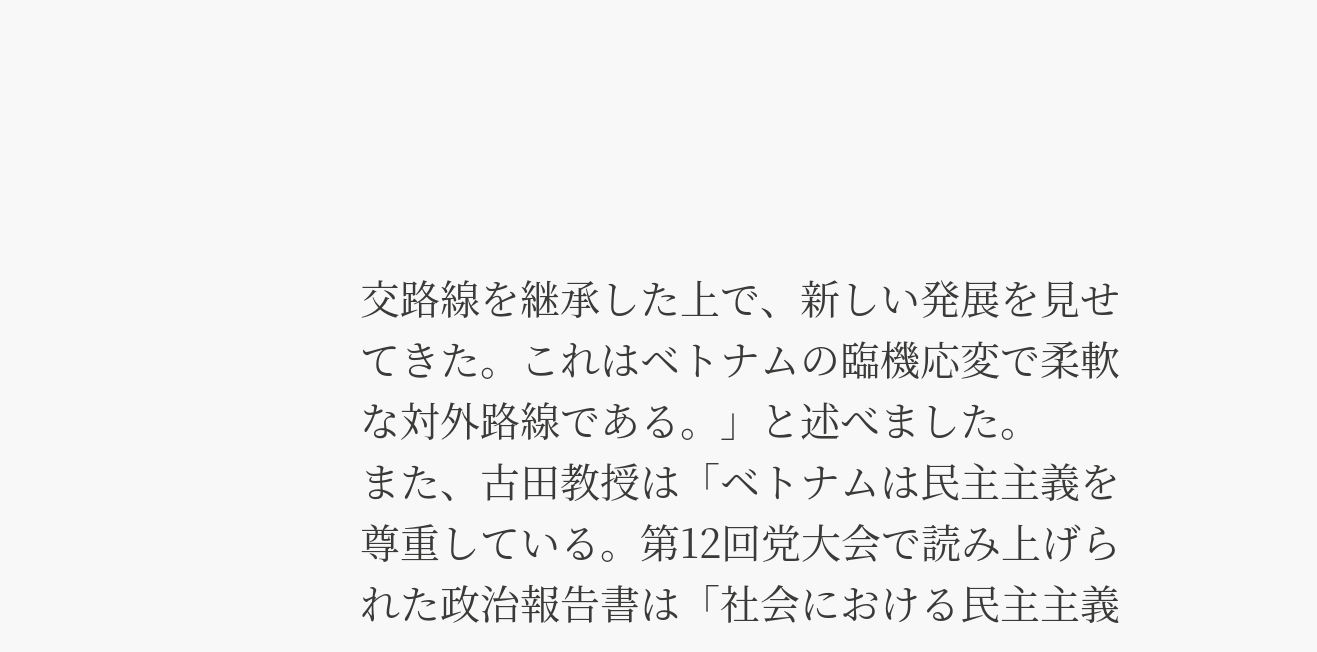交路線を継承した上で、新しい発展を見せてきた。これはベトナムの臨機応変で柔軟な対外路線である。」と述べました。
また、古田教授は「ベトナムは民主主義を尊重している。第12回党大会で読み上げられた政治報告書は「社会における民主主義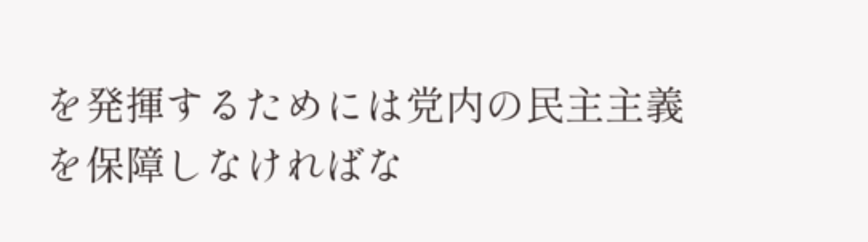を発揮するためには党内の民主主義を保障しなければな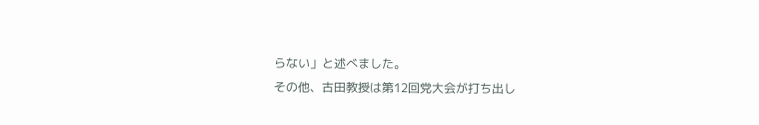らない」と述べました。
その他、古田教授は第12回党大会が打ち出し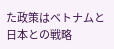た政策はベトナムと日本との戦略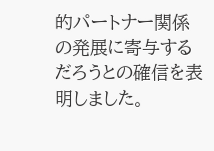的パートナー関係の発展に寄与するだろうとの確信を表明しました。